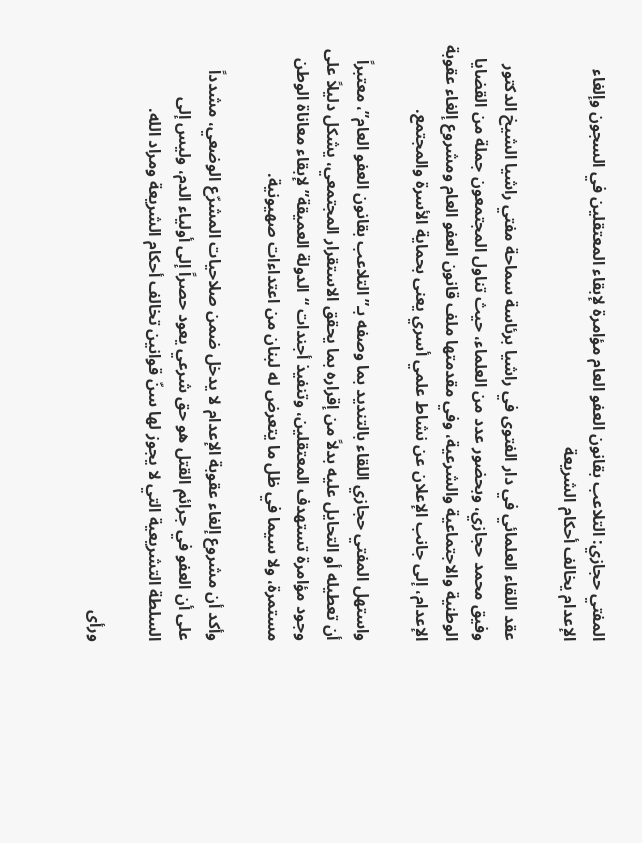المفتي حجازي: التلاعب بقانون العفو العام مؤامرة لإبقاء المعتقلين في السجون وإلغاء الإعدام يخالف أحكام الشريعة

عقد اللقاء العلمائي في دار الفتوى في راشيا برئاسة سماحة مفتي راشيا الشيخ الدكتور وفيق محمد حجازي، وبحضور عدد من العلماء، حيث تناول المجتمعون جملة من القضايا الوطنية والاجتماعية والشرعية، وفي مقدمتها ملف قانون العفو العام ومشروع إلغاء عقوبة الإعدام، إلى جانب الإعلان عن نشاط علمي أسري يعنى بحماية الأسرة والمجتمع.

واستهل المفتي حجازي اللقاء بالتنديد بما وصفه بـ”التلاعب بقانون العفو العام”، معتبراً أن تعطيله أو التحايل عليه بدلاً من إقراره بما يحقق الاستقرار المجتمعي، يشكل دليلاً على وجود مؤامرة تستهدف المعتقلين، وتنفيذ أجندات “الدولة العميقة” لإبقاء معاناة الوطن مستمرة، ولا سيما في ظل ما يتعرض له لبنان من اعتداءات صهيونية.

وأكد أن مشروع إلغاء عقوبة الإعدام لا يدخل ضمن صلاحيات المشرّع الوضعي، مشدداً على أن العفو في جرائم القتل هو حق شرعي يعود حصراً إلى أولياء الدم، وليس إلى السلطة التشريعية التي لا يجوز لها سنّ قوانين تخالف أحكام الشريعة ومراد الله.

ورأى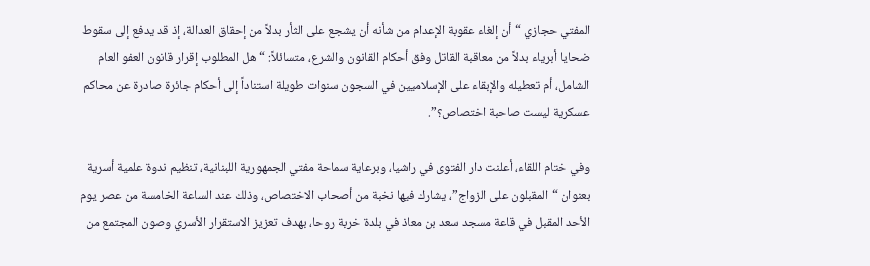المفتي حجازي “أن إلغاء عقوبة الإعدام من شأنه أن يشجع على الثأر بدلاً من إحقاق العدالة، إذ قد يدفع إلى سقوط ضحايا أبرياء بدلاً من معاقبة القاتل وفق أحكام القانون والشرع، متسائلاً: “هل المطلوب إقرار قانون العفو العام الشامل، أم تعطيله والإبقاء على الإسلاميين في السجون سنوات طويلة استناداً إلى أحكام جائرة صادرة عن محاكم عسكرية ليست صاحبة اختصاص؟”.

وفي ختام اللقاء، أعلنت دار الفتوى في راشيا، وبرعاية سماحة مفتي الجمهورية اللبنانية، تنظيم ندوة علمية أسرية بعنوان “المقبلون على الزواج”، يشارك فيها نخبة من أصحاب الاختصاص، وذلك عند الساعة الخامسة من عصر يوم الأحد المقبل في قاعة مسجد سعد بن معاذ في بلدة خربة روحا، بهدف تعزيز الاستقرار الأسري وصون المجتمع من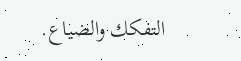التفكك والضياع.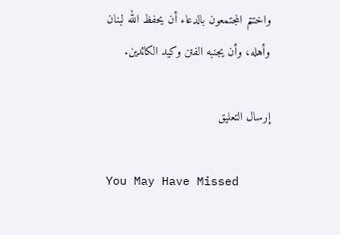واختتم المجتمعون بالدعاء أن يحفظ الله لبنان وأهله، وأن يجنبه الفتن وكيد الكائدين.

إرسال التعليق

You May Have Missed